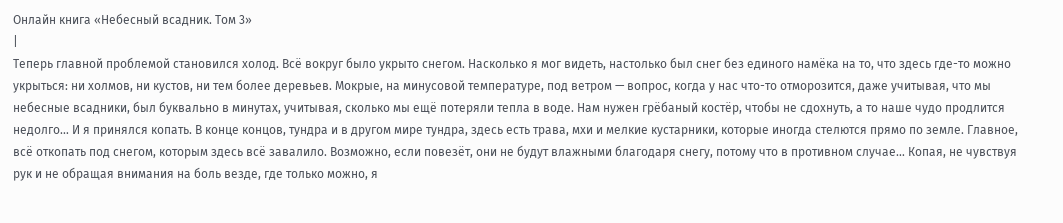Онлайн книга «Небесный всадник. Том 3»
|
Теперь главной проблемой становился холод. Всё вокруг было укрыто снегом. Насколько я мог видеть, настолько был снег без единого намёка на то, что здесь где-то можно укрыться: ни холмов, ни кустов, ни тем более деревьев. Мокрые, на минусовой температуре, под ветром — вопрос, когда у нас что-то отморозится, даже учитывая, что мы небесные всадники, был буквально в минутах, учитывая, сколько мы ещё потеряли тепла в воде. Нам нужен грёбаный костёр, чтобы не сдохнуть, а то наше чудо продлится недолго… И я принялся копать. В конце концов, тундра и в другом мире тундра, здесь есть трава, мхи и мелкие кустарники, которые иногда стелются прямо по земле. Главное, всё откопать под снегом, которым здесь всё завалило. Возможно, если повезёт, они не будут влажными благодаря снегу, потому что в противном случае… Копая, не чувствуя рук и не обращая внимания на боль везде, где только можно, я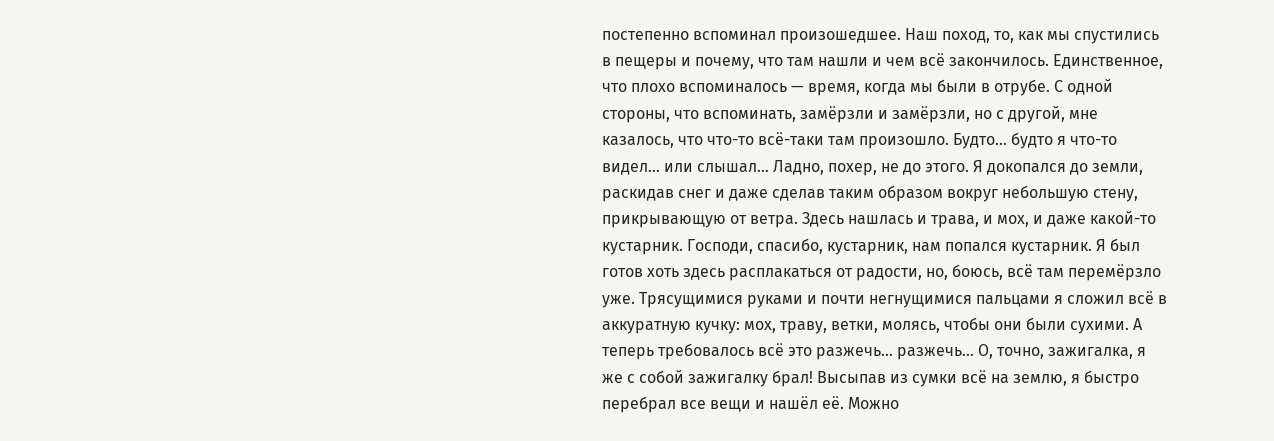постепенно вспоминал произошедшее. Наш поход, то, как мы спустились в пещеры и почему, что там нашли и чем всё закончилось. Единственное, что плохо вспоминалось — время, когда мы были в отрубе. С одной стороны, что вспоминать, замёрзли и замёрзли, но с другой, мне казалось, что что-то всё-таки там произошло. Будто… будто я что-то видел… или слышал… Ладно, похер, не до этого. Я докопался до земли, раскидав снег и даже сделав таким образом вокруг небольшую стену, прикрывающую от ветра. Здесь нашлась и трава, и мох, и даже какой-то кустарник. Господи, спасибо, кустарник, нам попался кустарник. Я был готов хоть здесь расплакаться от радости, но, боюсь, всё там перемёрзло уже. Трясущимися руками и почти негнущимися пальцами я сложил всё в аккуратную кучку: мох, траву, ветки, молясь, чтобы они были сухими. А теперь требовалось всё это разжечь… разжечь… О, точно, зажигалка, я же с собой зажигалку брал! Высыпав из сумки всё на землю, я быстро перебрал все вещи и нашёл её. Можно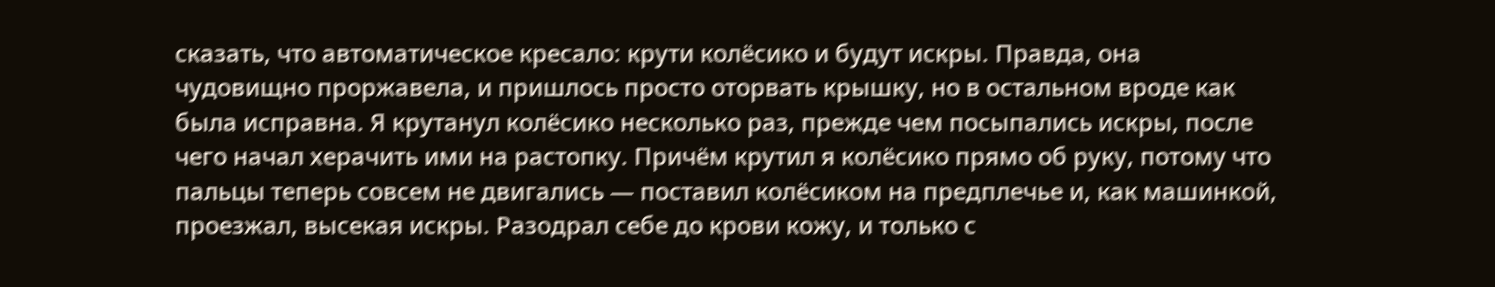сказать, что автоматическое кресало: крути колёсико и будут искры. Правда, она чудовищно проржавела, и пришлось просто оторвать крышку, но в остальном вроде как была исправна. Я крутанул колёсико несколько раз, прежде чем посыпались искры, после чего начал херачить ими на растопку. Причём крутил я колёсико прямо об руку, потому что пальцы теперь совсем не двигались — поставил колёсиком на предплечье и, как машинкой, проезжал, высекая искры. Разодрал себе до крови кожу, и только с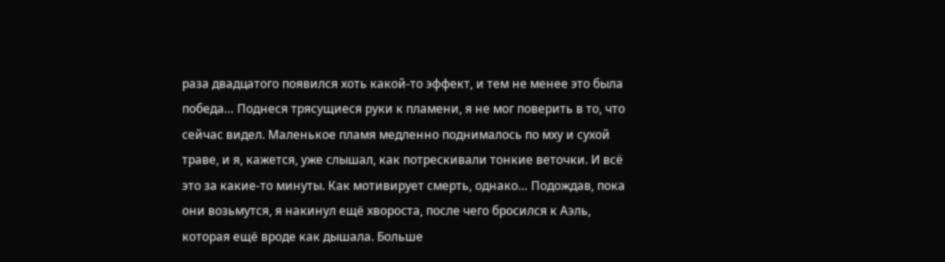раза двадцатого появился хоть какой-то эффект, и тем не менее это была победа… Поднеся трясущиеся руки к пламени, я не мог поверить в то, что сейчас видел. Маленькое пламя медленно поднималось по мху и сухой траве, и я, кажется, уже слышал, как потрескивали тонкие веточки. И всё это за какие-то минуты. Как мотивирует смерть, однако… Подождав, пока они возьмутся, я накинул ещё хвороста, после чего бросился к Аэль, которая ещё вроде как дышала. Больше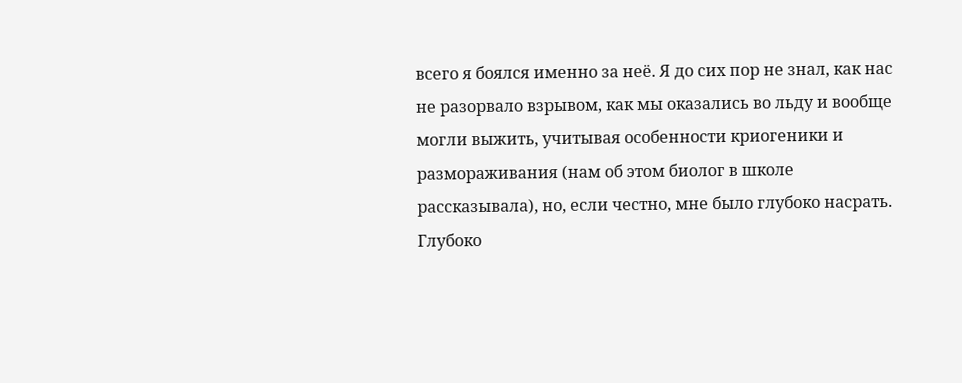всего я боялся именно за неё. Я до сих пор не знал, как нас не разорвало взрывом, как мы оказались во льду и вообще могли выжить, учитывая особенности криогеники и размораживания (нам об этом биолог в школе рассказывала), но, если честно, мне было глубоко насрать. Глубоко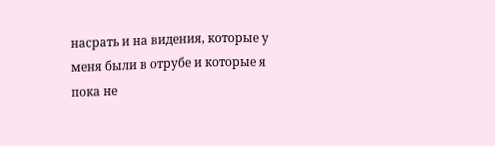насрать и на видения, которые у меня были в отрубе и которые я пока не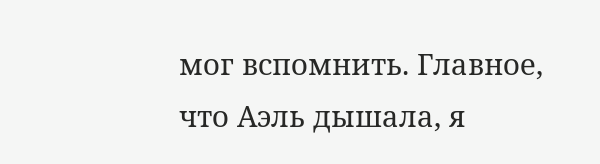мог вспомнить. Главное, что Аэль дышала, я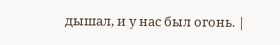дышал, и у нас был огонь. |